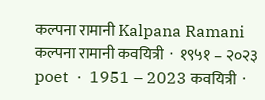कल्पना रामानी Kalpana Ramani कल्पना रामानी कवयित्री  ·  १९५१ – २०२३ poet  ·  1951 – 2023 कवयित्री  ·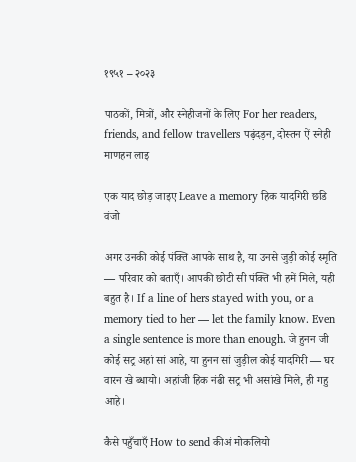१९५१ – २०२३

पाठकों, मित्रों, और स्नेहीजनों के लिए For her readers, friends, and fellow travellers पढ़ंदड़न, दोस्तन ऐं स्नेही माणहन लाइ

एक याद छोड़ जाइए Leave a memory हिक यादगिरी छडि वंजो

अगर उनकी कोई पंक्ति आपके साथ है, या उनसे जुड़ी कोई स्मृति — परिवार को बताएँ। आपकी छोटी सी पंक्ति भी हमें मिले, यही बहुत है। If a line of hers stayed with you, or a memory tied to her — let the family know. Even a single sentence is more than enough. जे हुनन जी कोई सट्र अहां सां आहे, या हुनन सां जुड़ील कोई यादगिरी — घर वारन खे ब्धायो। अहांजी हिक नंढी सट्र भी असांखे मिले, ही गहु आहे।

कैसे पहुँचाएँ How to send कीअं मोकलियो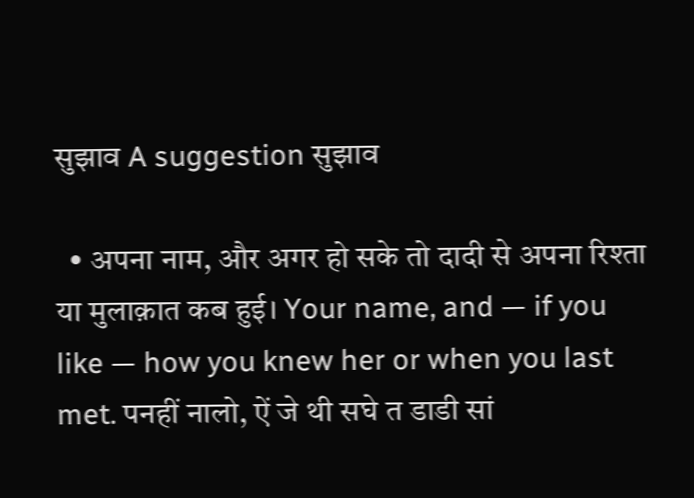सुझाव A suggestion सुझाव

  • अपना नाम, और अगर हो सके तो दादी से अपना रिश्ता या मुलाक़ात कब हुई। Your name, and — if you like — how you knew her or when you last met. पनहीं नालो, ऐं जे थी सघे त डाडी सां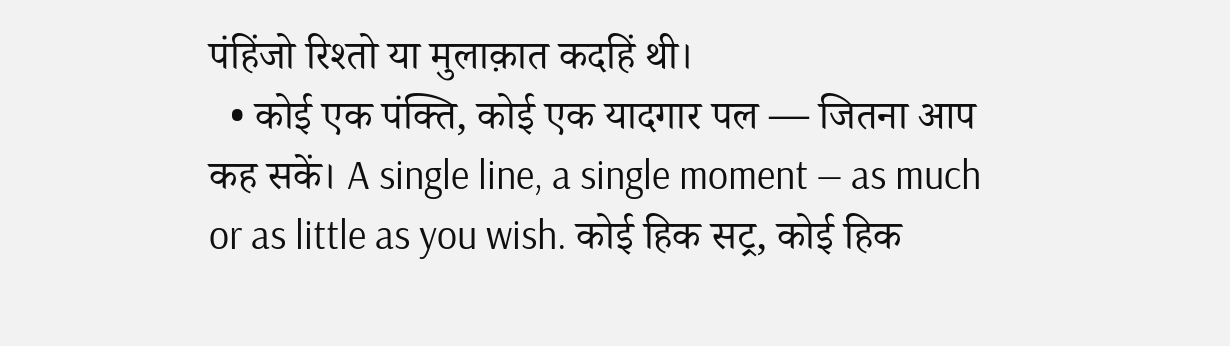पंहिंजो रिश्तो या मुलाक़ात कदहिं थी।
  • कोई एक पंक्ति, कोई एक यादगार पल — जितना आप कह सकें। A single line, a single moment — as much or as little as you wish. कोई हिक सट्र, कोई हिक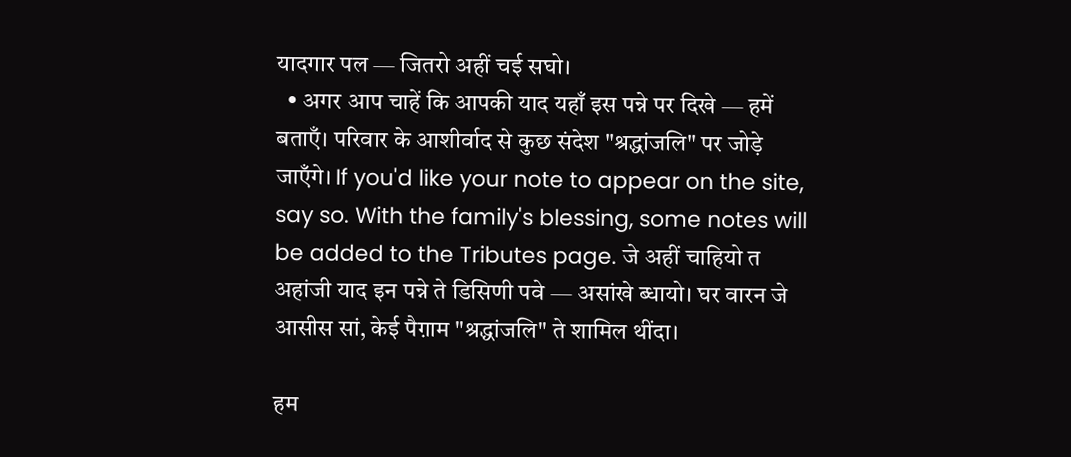यादगार पल — जितरो अहीं चई सघो।
  • अगर आप चाहें कि आपकी याद यहाँ इस पन्ने पर दिखे — हमें बताएँ। परिवार के आशीर्वाद से कुछ संदेश "श्रद्धांजलि" पर जोड़े जाएँगे। If you'd like your note to appear on the site, say so. With the family's blessing, some notes will be added to the Tributes page. जे अहीं चाहियो त अहांजी याद इन पन्ने ते डिसिणी पवे — असांखे ब्धायो। घर वारन जे आसीस सां, केई पैग़ाम "श्रद्धांजलि" ते शामिल थींदा।

हम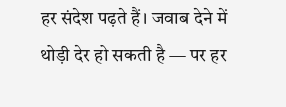हर संदेश पढ़ते हैं। जवाब देने में थोड़ी देर हो सकती है — पर हर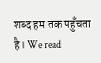शब्द हम तक पहुँचता है। We read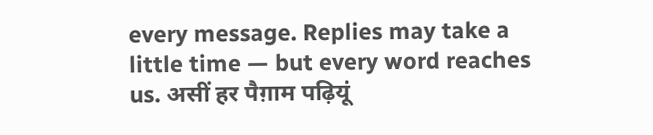every message. Replies may take a little time — but every word reaches us. असीं हर पैग़ाम पढ़ियूं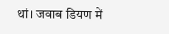थां। जवाब डियण में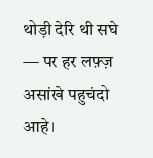थोड़ी देरि थी सघे — पर हर लफ़्ज़ असांखे पहुचंदो आहे।